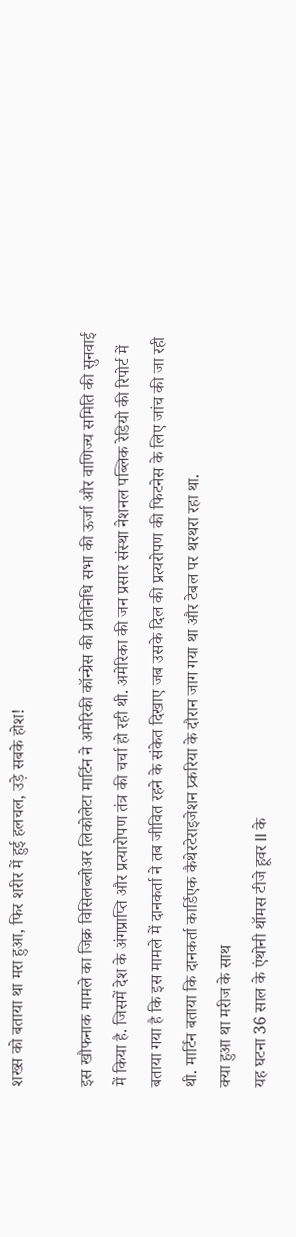शख्स को बताया था मरा हुआ, फिर शरीर में हुई हलचल, उड़े सबके होश!

इस खौफनाक मामले का जिक्र विसिलब्लोअर लिकोलेटा मार्टिन ने अमेरिकी कॉन्ग्रेस की प्रतिनिधि सभा की ऊर्जा और वाणिज्य समिति की सुनवाई में किया है. जिसमें देश के अंगप्राप्ति और प्रत्यारोपण तंत्र की चर्चा हो रही थी. अमेरिका की जन प्रसार संस्था नेशनल पब्लिक रेडियो की रिपोर्ट में बताया गया है कि इस मामले में दानकर्ता ने तब जीवित रहने के संकेत दिखाए जब उसके दिल की प्रत्यरोपण की फिटनेस के लिए जांच की जा रही थी. मार्टिन बताया कि दानकर्ता कार्डिएक कैथेरटेराइजेशन प्र्करिया के दौरान जाग गया था और टेबल पर थरथरा रहा था.
क्या हुआ था मरीज के साथ
यह घटना 36 साल के एंथोनी थॉमस टीजे हूवर II के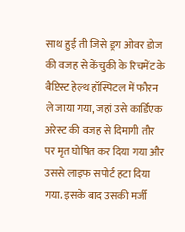साथ हुई ती जिसे ड्रग ओवर डोज की वजह से केंचुकी के रिचमेंट के बैप्टिस्ट हेल्थ हॉस्पिटल में फौरन ले जाया गया, जहां उसे कार्डिएक अरेस्ट की वजह से दिमागी तौर पर मृत घोषित कर दिया गया और उससे लाइफ सपोर्ट हटा दिया गया. इसके बाद उसकी मर्जी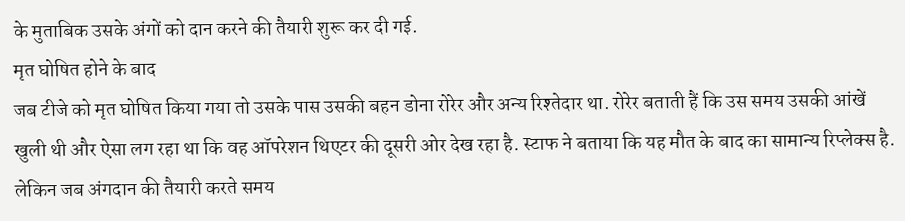के मुताबिक उसके अंगों को दान करने की तैयारी शुरू कर दी गई.
मृत घोषित होने के बाद
जब टीजे को मृत घोषित किया गया तो उसके पास उसकी बहन डोना रोरेर और अन्य रिश्तेदार था. रोरेर बताती हैं कि उस समय उसकी आंखें खुली थी और ऐसा लग रहा था कि वह ऑपरेशन थिएटर की दूसरी ओर देख रहा है. स्टाफ ने बताया कि यह मौत के बाद का सामान्य रिप्लेक्स है. लेकिन जब अंगदान की तैयारी करते समय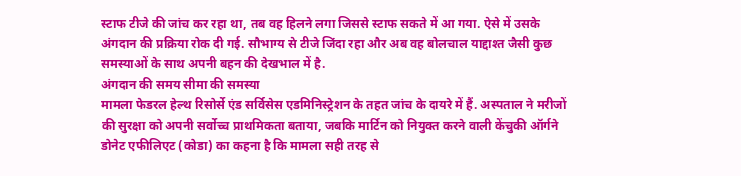स्टाफ टीजे की जांच कर रहा था, तब वह हिलने लगा जिससे स्टाफ सकते में आ गया. ऐसे में उसके अंगदान की प्रक्रिया रोक दी गई. सौभाग्य से टीजे जिंदा रहा और अब वह बोलचाल याद्दाश्त जैसी कुछ समस्याओं के साथ अपनी बहन की देखभाल में है.
अंगदान की समय सीमा की समस्या
मामला फेडरल हेल्थ रिसोर्से एंड सर्विसेस एडमिनिस्ट्रेशन के तहत जांच के दायरे में हैं. अस्पताल ने मरीजों की सुरक्षा को अपनी सर्वोच्च प्राथमिकता बताया, जबकि मार्टिन को नियुक्त करने वाली केंचुकी ऑर्गने डोनेट एफीलिएट (कोडा) का कहना है कि मामला सही तरह से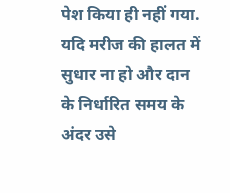पेश किया ही नहीं गया. यदि मरीज की हालत में सुधार ना हो और दान के निर्धारित समय के अंदर उसे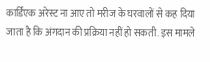कार्डिएक अरेस्ट ना आए तो मरीज के घरवालों से कह दिया जाता है कि अंगदान की प्रक्रिया नहीं हो सकती. इस मामले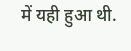में यही हुआ थी.